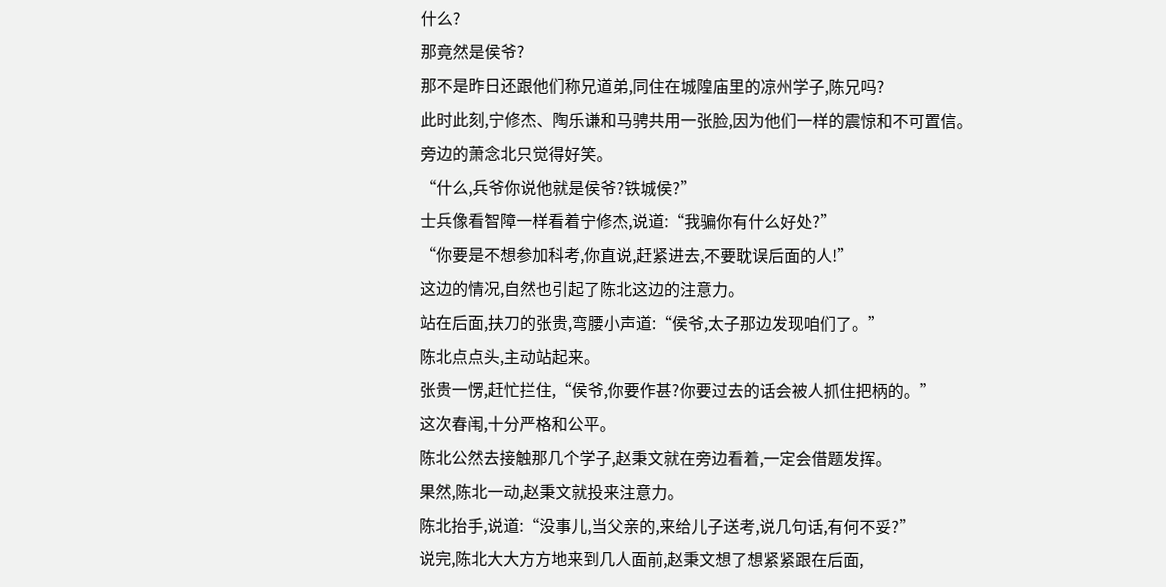什么?
那竟然是侯爷?
那不是昨日还跟他们称兄道弟,同住在城隍庙里的凉州学子,陈兄吗?
此时此刻,宁修杰、陶乐谦和马骋共用一张脸,因为他们一样的震惊和不可置信。
旁边的萧念北只觉得好笑。
“什么,兵爷你说他就是侯爷?铁城侯?”
士兵像看智障一样看着宁修杰,说道:“我骗你有什么好处?”
“你要是不想参加科考,你直说,赶紧进去,不要耽误后面的人!”
这边的情况,自然也引起了陈北这边的注意力。
站在后面,扶刀的张贵,弯腰小声道:“侯爷,太子那边发现咱们了。”
陈北点点头,主动站起来。
张贵一愣,赶忙拦住,“侯爷,你要作甚?你要过去的话会被人抓住把柄的。”
这次春闱,十分严格和公平。
陈北公然去接触那几个学子,赵秉文就在旁边看着,一定会借题发挥。
果然,陈北一动,赵秉文就投来注意力。
陈北抬手,说道:“没事儿,当父亲的,来给儿子送考,说几句话,有何不妥?”
说完,陈北大大方方地来到几人面前,赵秉文想了想紧紧跟在后面,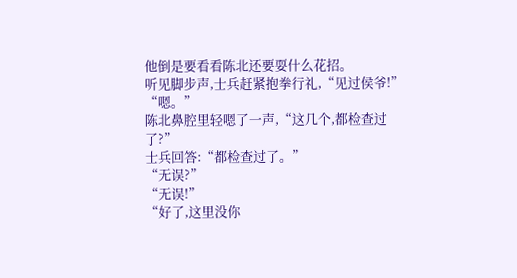他倒是要看看陈北还要耍什么花招。
听见脚步声,士兵赶紧抱拳行礼,“见过侯爷!”
“嗯。”
陈北鼻腔里轻嗯了一声,“这几个,都检查过了?”
士兵回答:“都检查过了。”
“无误?”
“无误!”
“好了,这里没你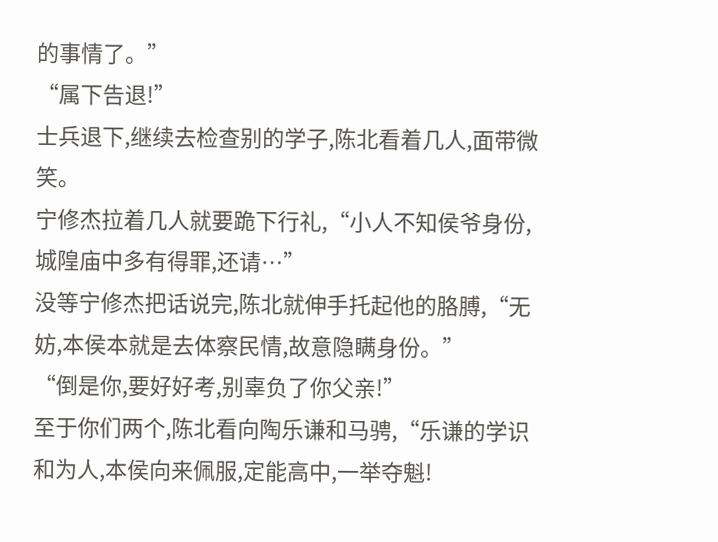的事情了。”
“属下告退!”
士兵退下,继续去检查别的学子,陈北看着几人,面带微笑。
宁修杰拉着几人就要跪下行礼,“小人不知侯爷身份,城隍庙中多有得罪,还请…”
没等宁修杰把话说完,陈北就伸手托起他的胳膊,“无妨,本侯本就是去体察民情,故意隐瞒身份。”
“倒是你,要好好考,别辜负了你父亲!”
至于你们两个,陈北看向陶乐谦和马骋,“乐谦的学识和为人,本侯向来佩服,定能高中,一举夺魁!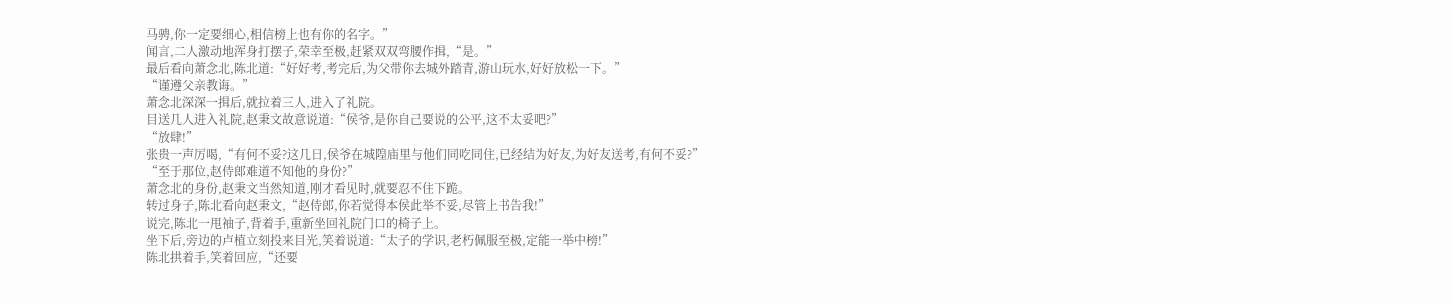马骋,你一定要细心,相信榜上也有你的名字。”
闻言,二人激动地浑身打摆子,荣幸至极,赶紧双双弯腰作揖,“是。”
最后看向萧念北,陈北道:“好好考,考完后,为父带你去城外踏青,游山玩水,好好放松一下。”
“谨遵父亲教诲。”
萧念北深深一揖后,就拉着三人,进入了礼院。
目送几人进入礼院,赵秉文故意说道:“侯爷,是你自己要说的公平,这不太妥吧?”
“放肆!”
张贵一声厉喝,“有何不妥?这几日,侯爷在城隍庙里与他们同吃同住,已经结为好友,为好友送考,有何不妥?”
“至于那位,赵侍郎难道不知他的身份?”
萧念北的身份,赵秉文当然知道,刚才看见时,就要忍不住下跪。
转过身子,陈北看向赵秉文,“赵侍郎,你若觉得本侯此举不妥,尽管上书告我!”
说完,陈北一甩袖子,背着手,重新坐回礼院门口的椅子上。
坐下后,旁边的卢植立刻投来目光,笑着说道:“太子的学识,老朽佩服至极,定能一举中榜!”
陈北拱着手,笑着回应,“还要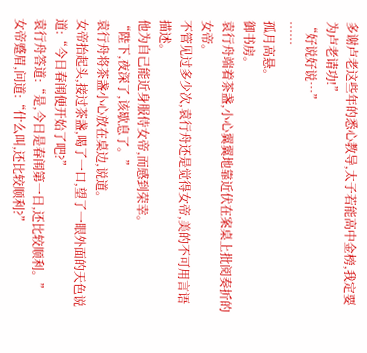多谢卢老这些年的悉心教导,太子若能高中金榜,我定要为卢老请功!”
“好说好说…”
……
孤月高悬。
御书房。
袁行舟端着茶盏,小心翼翼地靠近伏在案桌上批阅奏折的女帝。
不管见过多少次,袁行舟还是觉得女帝,美的不可用言语描述。
他为自己能近身服侍女帝,而感到荣幸。
“陛下,夜深了,该歇息了。”
袁行舟将茶盏小心放在桌边,说道。
女帝抬起头,接过茶盏,喝了一口,望了一眼外面的天色说道:“今日春闱便开始了吧?”
袁行舟答道:“是,今日是春闱第一日,还比较顺利。”
女帝蹙眉,问道:“什么叫,还比较顺利?”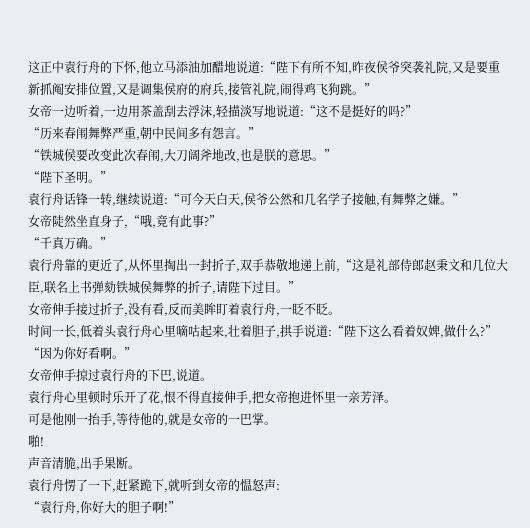这正中袁行舟的下怀,他立马添油加醋地说道:“陛下有所不知,昨夜侯爷突袭礼院,又是要重新抓阄安排位置,又是调集侯府的府兵,接管礼院,闹得鸡飞狗跳。”
女帝一边听着,一边用茶盖刮去浮沫,轻描淡写地说道:“这不是挺好的吗?”
“历来春闱舞弊严重,朝中民间多有怨言。”
“铁城侯要改变此次春闱,大刀阔斧地改,也是朕的意思。”
“陛下圣明。”
袁行舟话锋一转,继续说道:“可今天白天,侯爷公然和几名学子接触,有舞弊之嫌。”
女帝陡然坐直身子,“哦,竟有此事?”
“千真万确。”
袁行舟靠的更近了,从怀里掏出一封折子,双手恭敬地递上前,“这是礼部侍郎赵秉文和几位大臣,联名上书弹劾铁城侯舞弊的折子,请陛下过目。”
女帝伸手接过折子,没有看,反而美眸盯着袁行舟,一眨不眨。
时间一长,低着头袁行舟心里嘀咕起来,壮着胆子,拱手说道:“陛下这么看着奴婢,做什么?”
“因为你好看啊。”
女帝伸手掠过袁行舟的下巴,说道。
袁行舟心里顿时乐开了花,恨不得直接伸手,把女帝抱进怀里一亲芳泽。
可是他刚一抬手,等待他的,就是女帝的一巴掌。
啪!
声音清脆,出手果断。
袁行舟愣了一下,赶紧跪下,就听到女帝的愠怒声:
“袁行舟,你好大的胆子啊!”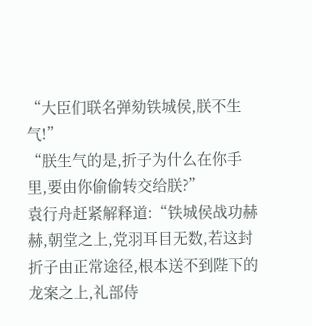“大臣们联名弹劾铁城侯,朕不生气!”
“朕生气的是,折子为什么在你手里,要由你偷偷转交给朕?”
袁行舟赶紧解释道:“铁城侯战功赫赫,朝堂之上,党羽耳目无数,若这封折子由正常途径,根本送不到陛下的龙案之上,礼部侍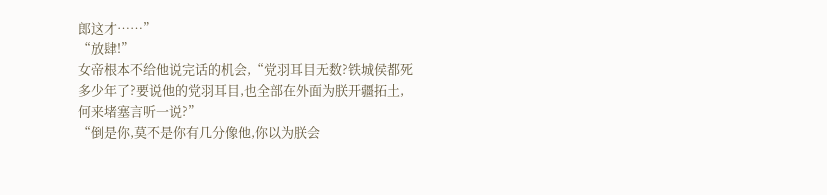郎这才……”
“放肆!”
女帝根本不给他说完话的机会,“党羽耳目无数?铁城侯都死多少年了?要说他的党羽耳目,也全部在外面为朕开疆拓土,何来堵塞言听一说?”
“倒是你,莫不是你有几分像他,你以为朕会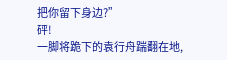把你留下身边?”
砰!
一脚将跪下的袁行舟踹翻在地,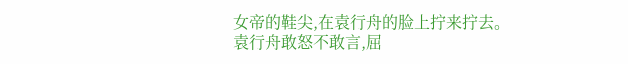女帝的鞋尖,在袁行舟的脸上拧来拧去。
袁行舟敢怒不敢言,屈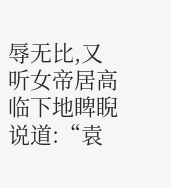辱无比,又听女帝居高临下地睥睨说道:“袁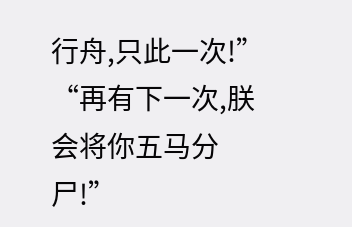行舟,只此一次!”
“再有下一次,朕会将你五马分尸!”